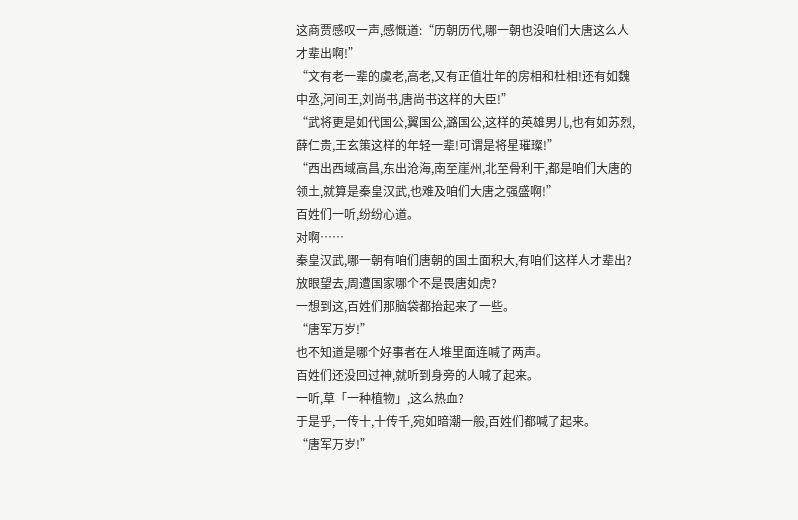这商贾感叹一声,感慨道:“历朝历代,哪一朝也没咱们大唐这么人才辈出啊!”
“文有老一辈的虞老,高老,又有正值壮年的房相和杜相!还有如魏中丞,河间王,刘尚书,唐尚书这样的大臣!”
“武将更是如代国公,翼国公,潞国公,这样的英雄男儿,也有如苏烈,薛仁贵,王玄策这样的年轻一辈!可谓是将星璀璨!”
“西出西域高昌,东出沧海,南至崖州,北至骨利干,都是咱们大唐的领土,就算是秦皇汉武,也难及咱们大唐之强盛啊!”
百姓们一听,纷纷心道。
对啊……
秦皇汉武,哪一朝有咱们唐朝的国土面积大,有咱们这样人才辈出?
放眼望去,周遭国家哪个不是畏唐如虎?
一想到这,百姓们那脑袋都抬起来了一些。
“唐军万岁!”
也不知道是哪个好事者在人堆里面连喊了两声。
百姓们还没回过神,就听到身旁的人喊了起来。
一听,草「一种植物」,这么热血?
于是乎,一传十,十传千,宛如暗潮一般,百姓们都喊了起来。
“唐军万岁!”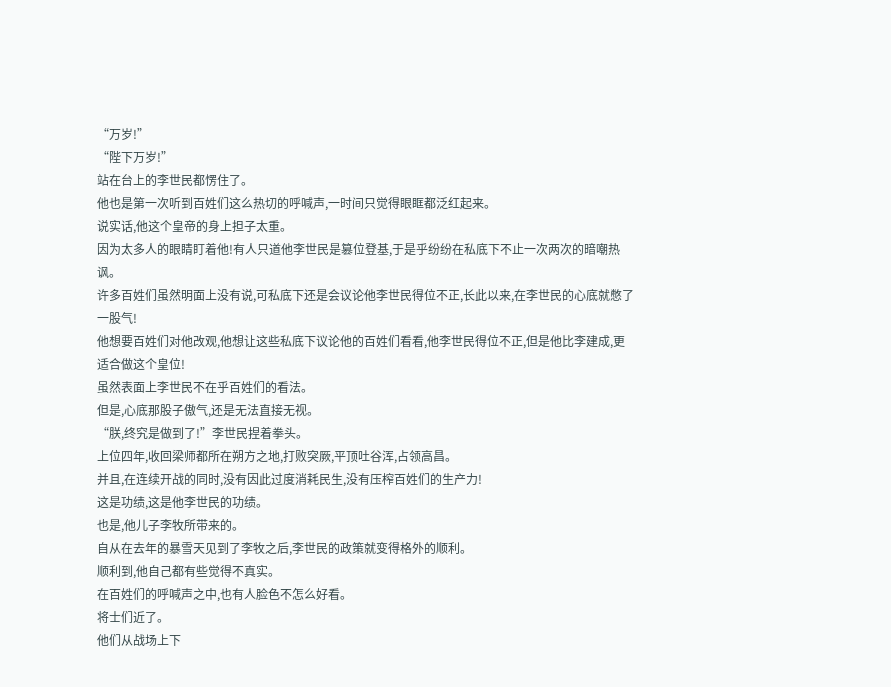“万岁!”
“陛下万岁!”
站在台上的李世民都愣住了。
他也是第一次听到百姓们这么热切的呼喊声,一时间只觉得眼眶都泛红起来。
说实话,他这个皇帝的身上担子太重。
因为太多人的眼睛盯着他!有人只道他李世民是篡位登基,于是乎纷纷在私底下不止一次两次的暗嘲热讽。
许多百姓们虽然明面上没有说,可私底下还是会议论他李世民得位不正,长此以来,在李世民的心底就憋了一股气!
他想要百姓们对他改观,他想让这些私底下议论他的百姓们看看,他李世民得位不正,但是他比李建成,更适合做这个皇位!
虽然表面上李世民不在乎百姓们的看法。
但是,心底那股子傲气,还是无法直接无视。
“朕,终究是做到了!”李世民捏着拳头。
上位四年,收回梁师都所在朔方之地,打败突厥,平顶吐谷浑,占领高昌。
并且,在连续开战的同时,没有因此过度消耗民生,没有压榨百姓们的生产力!
这是功绩,这是他李世民的功绩。
也是,他儿子李牧所带来的。
自从在去年的暴雪天见到了李牧之后,李世民的政策就变得格外的顺利。
顺利到,他自己都有些觉得不真实。
在百姓们的呼喊声之中,也有人脸色不怎么好看。
将士们近了。
他们从战场上下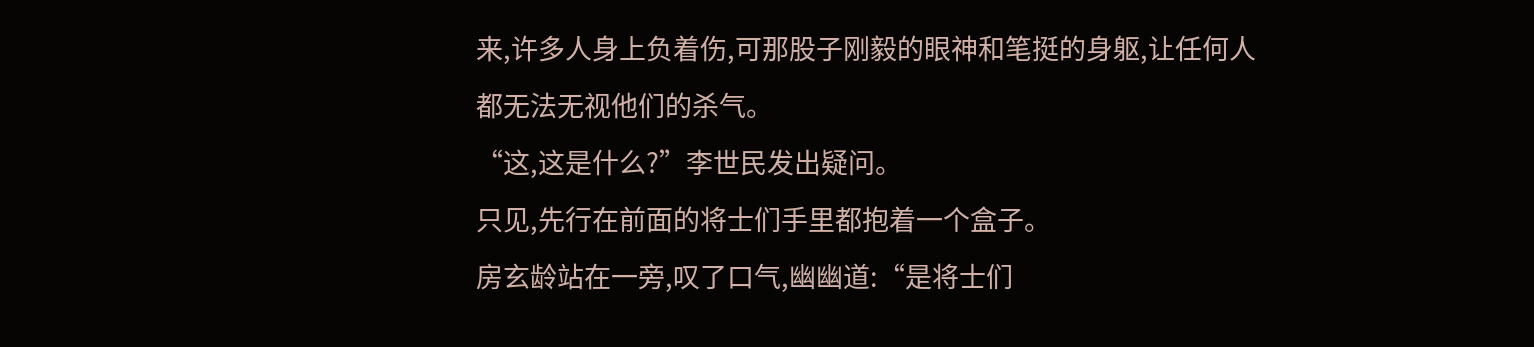来,许多人身上负着伤,可那股子刚毅的眼神和笔挺的身躯,让任何人都无法无视他们的杀气。
“这,这是什么?”李世民发出疑问。
只见,先行在前面的将士们手里都抱着一个盒子。
房玄龄站在一旁,叹了口气,幽幽道:“是将士们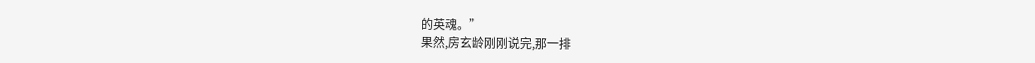的英魂。”
果然,房玄龄刚刚说完,那一排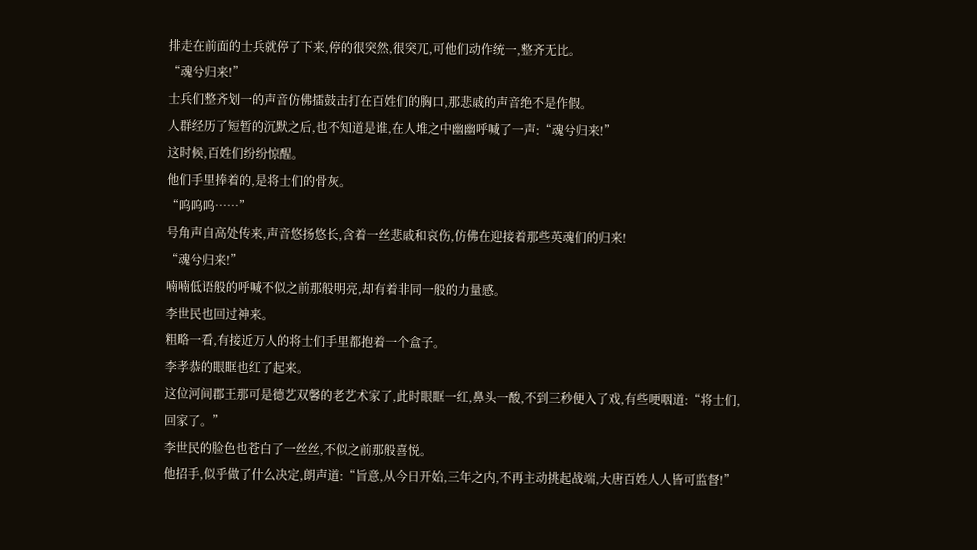排走在前面的士兵就停了下来,停的很突然,很突兀,可他们动作统一,整齐无比。
“魂兮归来!”
士兵们整齐划一的声音仿佛擂鼓击打在百姓们的胸口,那悲戚的声音绝不是作假。
人群经历了短暂的沉默之后,也不知道是谁,在人堆之中幽幽呼喊了一声:“魂兮归来!”
这时候,百姓们纷纷惊醒。
他们手里捧着的,是将士们的骨灰。
“呜呜呜……”
号角声自高处传来,声音悠扬悠长,含着一丝悲戚和哀伤,仿佛在迎接着那些英魂们的归来!
“魂兮归来!”
喃喃低语般的呼喊不似之前那般明亮,却有着非同一般的力量感。
李世民也回过神来。
粗略一看,有接近万人的将士们手里都抱着一个盒子。
李孝恭的眼眶也红了起来。
这位河间郡王那可是德艺双馨的老艺术家了,此时眼眶一红,鼻头一酸,不到三秒便入了戏,有些哽咽道:“将士们,回家了。”
李世民的脸色也苍白了一丝丝,不似之前那般喜悦。
他招手,似乎做了什么决定,朗声道:“旨意,从今日开始,三年之内,不再主动挑起战端,大唐百姓人人皆可监督!”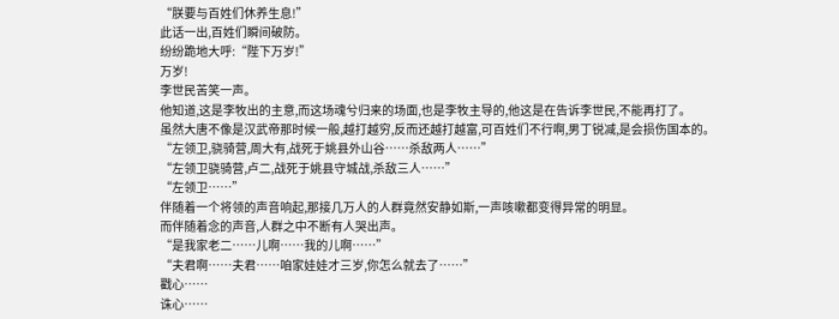“朕要与百姓们休养生息!”
此话一出,百姓们瞬间破防。
纷纷跪地大呼:“陛下万岁!”
万岁!
李世民苦笑一声。
他知道,这是李牧出的主意,而这场魂兮归来的场面,也是李牧主导的,他这是在告诉李世民,不能再打了。
虽然大唐不像是汉武帝那时候一般,越打越穷,反而还越打越富,可百姓们不行啊,男丁锐减,是会损伤国本的。
“左领卫,骁骑营,周大有,战死于姚县外山谷……杀敌两人……”
“左领卫骁骑营,卢二,战死于姚县守城战,杀敌三人……”
“左领卫……”
伴随着一个将领的声音响起,那接几万人的人群竟然安静如斯,一声咳嗽都变得异常的明显。
而伴随着念的声音,人群之中不断有人哭出声。
“是我家老二……儿啊……我的儿啊……”
“夫君啊……夫君……咱家娃娃才三岁,你怎么就去了……”
戳心……
诛心……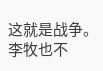这就是战争。
李牧也不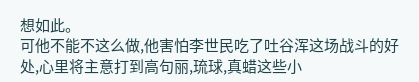想如此。
可他不能不这么做,他害怕李世民吃了吐谷浑这场战斗的好处,心里将主意打到高句丽,琉球,真蜡这些小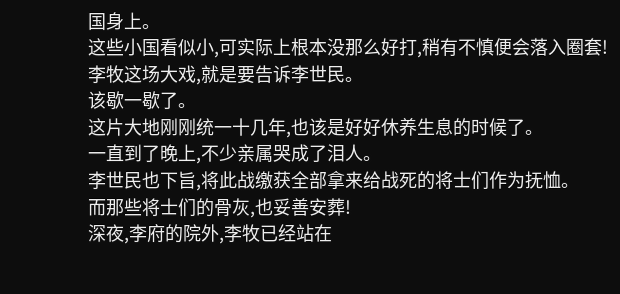国身上。
这些小国看似小,可实际上根本没那么好打,稍有不慎便会落入圈套!
李牧这场大戏,就是要告诉李世民。
该歇一歇了。
这片大地刚刚统一十几年,也该是好好休养生息的时候了。
一直到了晚上,不少亲属哭成了泪人。
李世民也下旨,将此战缴获全部拿来给战死的将士们作为抚恤。
而那些将士们的骨灰,也妥善安葬!
深夜,李府的院外,李牧已经站在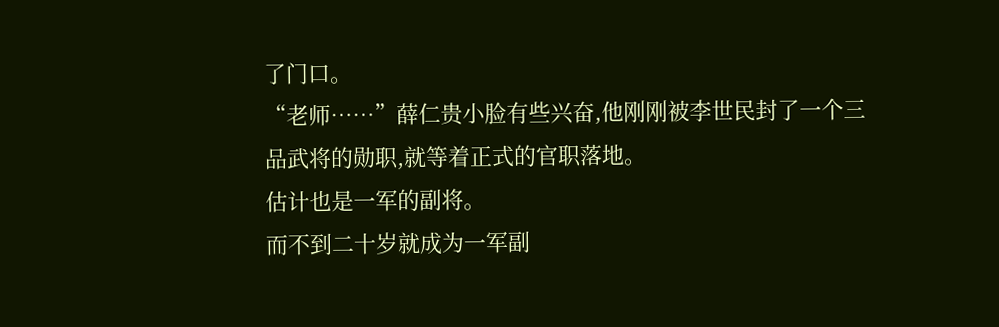了门口。
“老师……”薛仁贵小脸有些兴奋,他刚刚被李世民封了一个三品武将的勋职,就等着正式的官职落地。
估计也是一军的副将。
而不到二十岁就成为一军副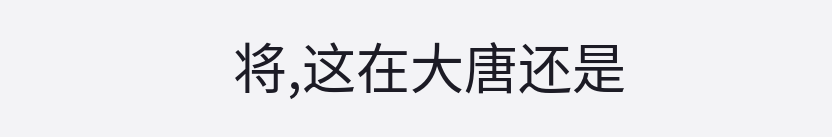将,这在大唐还是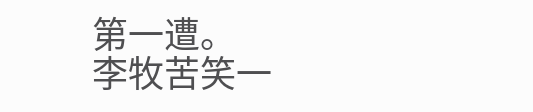第一遭。
李牧苦笑一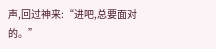声,回过神来:“进吧,总要面对的。”